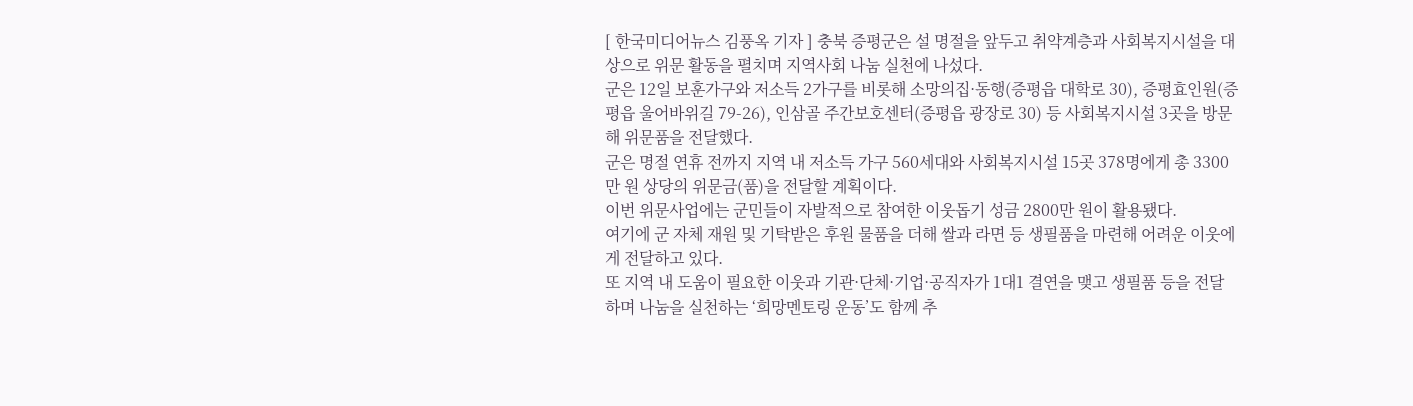[ 한국미디어뉴스 김풍옥 기자 ] 충북 증평군은 설 명절을 앞두고 취약계층과 사회복지시설을 대상으로 위문 활동을 펼치며 지역사회 나눔 실천에 나섰다.
군은 12일 보훈가구와 저소득 2가구를 비롯해 소망의집·동행(증평읍 대학로 30), 증평효인원(증평읍 울어바위길 79-26), 인삼골 주간보호센터(증평읍 광장로 30) 등 사회복지시설 3곳을 방문해 위문품을 전달했다.
군은 명절 연휴 전까지 지역 내 저소득 가구 560세대와 사회복지시설 15곳 378명에게 총 3300만 원 상당의 위문금(품)을 전달할 계획이다.
이번 위문사업에는 군민들이 자발적으로 참여한 이웃돕기 성금 2800만 원이 활용됐다.
여기에 군 자체 재원 및 기탁받은 후원 물품을 더해 쌀과 라면 등 생필품을 마련해 어려운 이웃에게 전달하고 있다.
또 지역 내 도움이 필요한 이웃과 기관·단체·기업·공직자가 1대1 결연을 맺고 생필품 등을 전달하며 나눔을 실천하는 ‘희망멘토링 운동’도 함께 추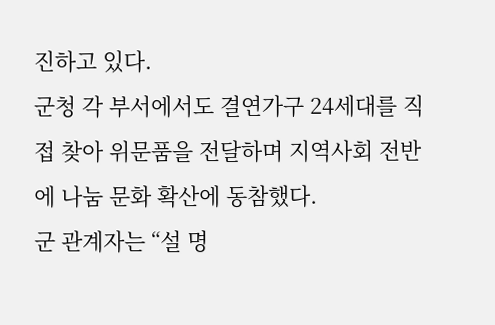진하고 있다.
군청 각 부서에서도 결연가구 24세대를 직접 찾아 위문품을 전달하며 지역사회 전반에 나눔 문화 확산에 동참했다.
군 관계자는 “설 명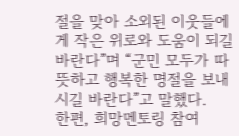절을 맞아 소외된 이웃들에게 작은 위로와 도움이 되길 바란다”며 “군민 모두가 따뜻하고 행복한 명절을 보내시길 바란다”고 말했다.
한편, 희망멘토링 참여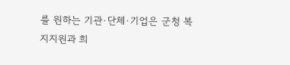를 원하는 기관·단체·기업은 군청 복지지원과 희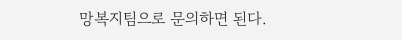망복지팀으로 문의하면 된다.